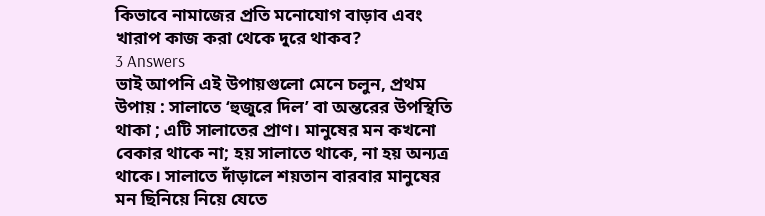কিভাবে নামাজের প্রতি মনোযোগ বাড়াব এবং খারাপ কাজ করা থেকে দুরে থাকব?
3 Answers
ভাই আপনি এই উপায়গুলো মেনে চলুন, প্রথম উপায় : সালাতে ‘হুজুরে দিল’ বা অন্তরের উপস্থিতি থাকা ; এটি সালাতের প্রাণ। মানুষের মন কখনো বেকার থাকে না; হয় সালাতে থাকে, না হয় অন্যত্র থাকে। সালাতে দাঁড়ালে শয়তান বারবার মানুষের মন ছিনিয়ে নিয়ে যেতে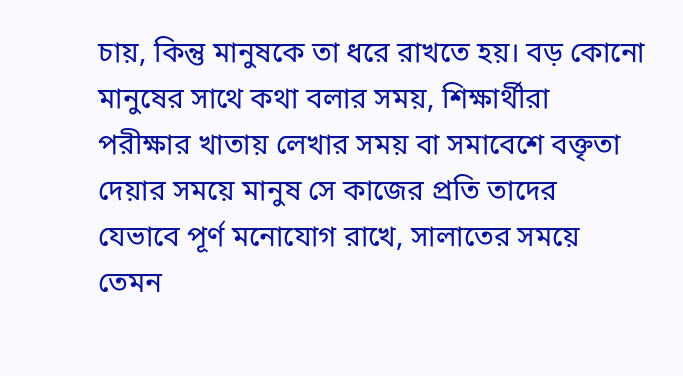চায়, কিন্তু মানুষকে তা ধরে রাখতে হয়। বড় কোনো মানুষের সাথে কথা বলার সময়, শিক্ষার্থীরা পরীক্ষার খাতায় লেখার সময় বা সমাবেশে বক্তৃতা দেয়ার সময়ে মানুষ সে কাজের প্রতি তাদের যেভাবে পূর্ণ মনোযোগ রাখে, সালাতের সময়ে তেমন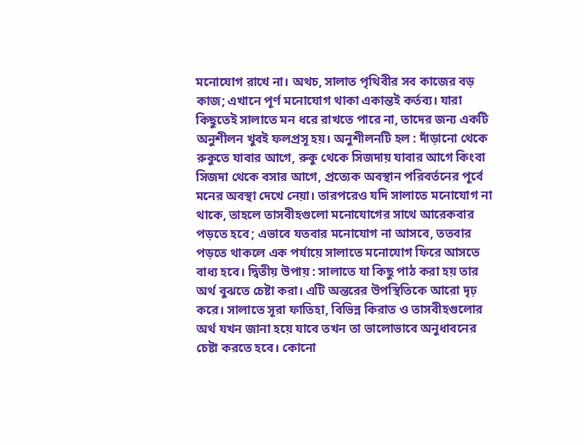মনোযোগ রাখে না। অথচ, সালাত পৃথিবীর সব কাজের বড় কাজ; এখানে পূর্ণ মনোযোগ থাকা একান্তই কর্তব্য। যারা কিছুতেই সালাতে মন ধরে রাখতে পারে না, তাদের জন্য একটি অনুশীলন খুবই ফলপ্রসূ হয়। অনুশীলনটি হল : দাঁড়ানো থেকে রুকুতে যাবার আগে, রুকু থেকে সিজদায় যাবার আগে কিংবা সিজদা থেকে বসার আগে, প্রত্যেক অবস্থান পরিবর্তনের পূর্বে মনের অবস্থা দেখে নেয়া। তারপরেও যদি সালাতে মনোযোগ না থাকে, তাহলে তাসবীহগুলো মনোযোগের সাথে আরেকবার পড়তে হবে; এভাবে যতবার মনোযোগ না আসবে, ততবার পড়তে থাকলে এক পর্যায়ে সালাতে মনোযোগ ফিরে আসতে বাধ্য হবে। দ্বিতীয় উপায় : সালাতে যা কিছু পাঠ করা হয় তার অর্থ বুঝতে চেষ্টা করা। এটি অন্তরের উপস্থিতিকে আরো দৃঢ় করে। সালাতে সূরা ফাতিহা, বিভিন্ন কিরাত ও তাসবীহগুলোর অর্থ যখন জানা হয়ে যাবে তখন তা ভালোভাবে অনুধাবনের চেষ্টা করতে হবে। কোনো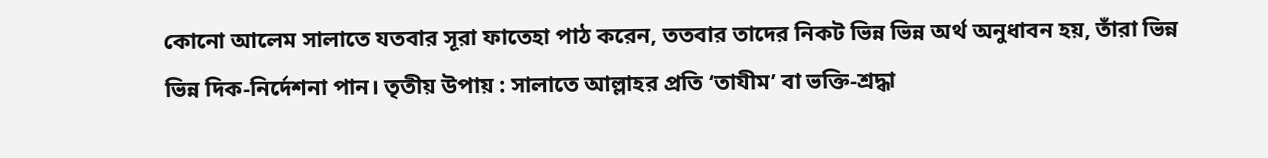কোনো আলেম সালাতে যতবার সূরা ফাতেহা পাঠ করেন, ততবার তাদের নিকট ভিন্ন ভিন্ন অর্থ অনুধাবন হয়, তাঁরা ভিন্ন ভিন্ন দিক-নির্দেশনা পান। তৃতীয় উপায় : সালাতে আল্লাহর প্রতি ‘তাযীম’ বা ভক্তি-শ্রদ্ধা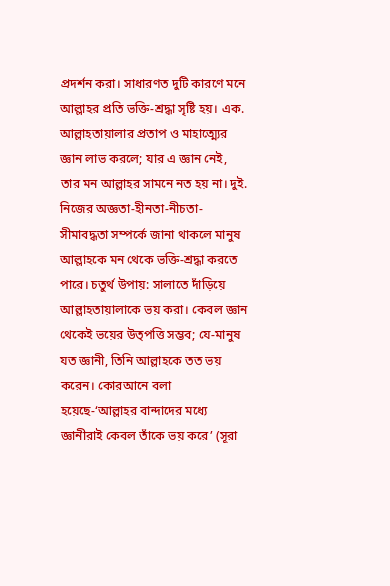প্রদর্শন করা। সাধারণত দুটি কারণে মনে আল্লাহর প্রতি ভক্তি-শ্রদ্ধা সৃষ্টি হয়। এক. আল্লাহতায়ালার প্রতাপ ও মাহাত্ম্যের জ্ঞান লাভ করলে; যার এ জ্ঞান নেই, তার মন আল্লাহর সামনে নত হয় না। দুই. নিজের অজ্ঞতা-হীনতা-নীচতা-সীমাবদ্ধতা সম্পর্কে জানা থাকলে মানুষ আল্লাহকে মন থেকে ভক্তি-শ্রদ্ধা করতে পারে। চতুর্থ উপায়: সালাতে দাঁড়িয়ে আল্লাহতায়ালাকে ভয় করা। কেবল জ্ঞান থেকেই ভয়ের উত্পত্তি সম্ভব; যে-মানুষ যত জ্ঞানী, তিনি আল্লাহকে তত ভয় করেন। কোরআনে বলা হয়েছে-‘আল্লাহর বান্দাদের মধ্যে জ্ঞানীরাই কেবল তাঁকে ভয় করে’ (সূরা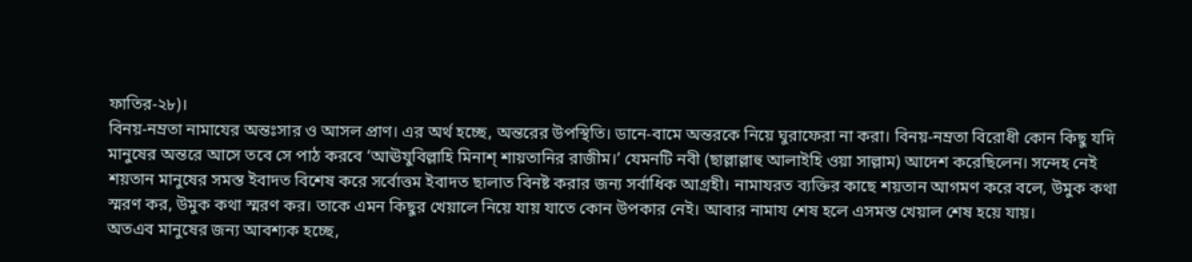ফাতির-২৮)।
বিনয়-নম্রতা নামাযের অন্তঃসার ও আসল প্রাণ। এর অর্থ হচ্ছে, অন্তরের উপস্থিতি। ডানে-বামে অন্তরকে নিয়ে ঘুরাফেরা না করা। বিনয়-নম্রতা বিরোধী কোন কিছু যদি মানুষের অন্তরে আসে তবে সে পাঠ করবে ‘আঊযুবিল্লাহি মিনাশ্ শায়তানির রাজীম।’ যেমনটি নবী (ছাল্লাল্লাহু আলাইহি ওয়া সাল্লাম) আদেশ করেছিলেন। সন্দেহ নেই শয়তান মানুষের সমস্ত ইবাদত বিশেষ করে সর্বোত্তম ইবাদত ছালাত বিনষ্ট করার জন্য সর্বাধিক আগ্রহী। নামাযরত ব্যক্তির কাছে শয়তান আগমণ করে বলে, উমুক কথা স্মরণ কর, উমুক কথা স্মরণ কর। তাকে এমন কিছুর খেয়ালে নিয়ে যায় যাতে কোন উপকার নেই। আবার নামায শেষ হলে এসমস্ত খেয়াল শেষ হয়ে যায়।
অতএব মানুষের জন্য আবশ্যক হচ্ছে,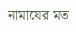নামাযের মত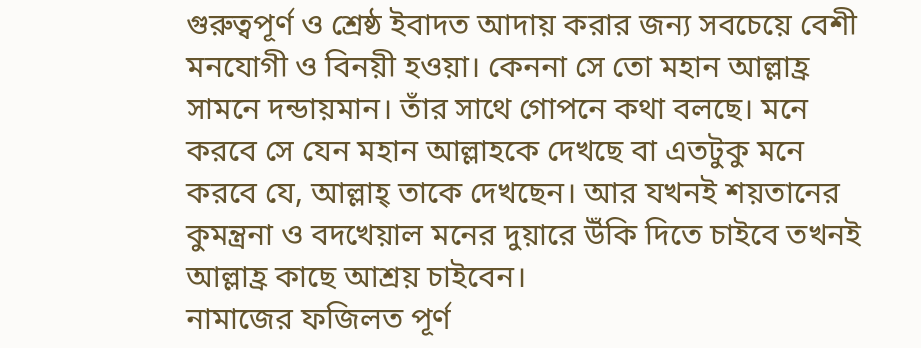গুরুত্বপূর্ণ ও শ্রেষ্ঠ ইবাদত আদায় করার জন্য সবচেয়ে বেশী মনযোগী ও বিনয়ী হওয়া। কেননা সে তো মহান আল্লাহ্র সামনে দন্ডায়মান। তাঁর সাথে গোপনে কথা বলছে। মনে করবে সে যেন মহান আল্লাহকে দেখছে বা এতটুকু মনে করবে যে, আল্লাহ্ তাকে দেখছেন। আর যখনই শয়তানের কুমন্ত্রনা ও বদখেয়াল মনের দুয়ারে উঁকি দিতে চাইবে তখনই আল্লাহ্র কাছে আশ্রয় চাইবেন।
নামাজের ফজিলত পূর্ণ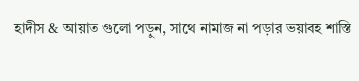হাদীস & আয়াত গুলো পড়ুন, সাথে নামাজ না পড়ার ভয়াবহ শাস্তি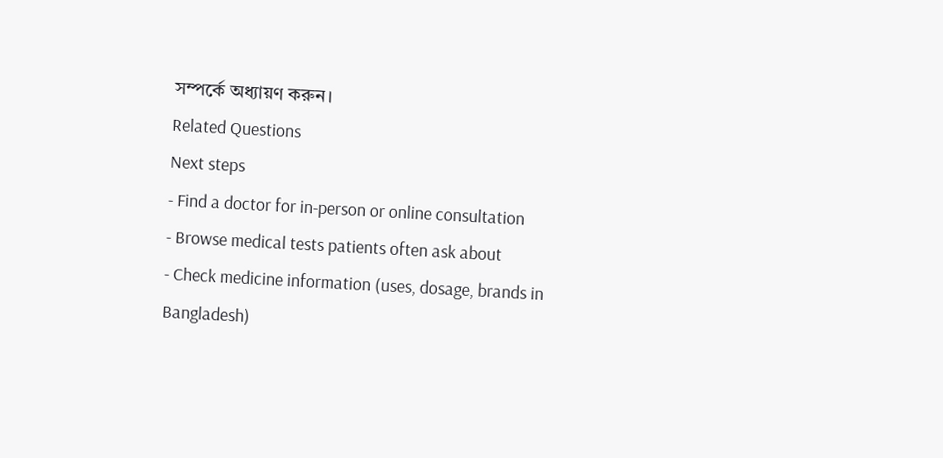সম্পর্কে অধ্যায়ণ করুন।
Related Questions
Next steps
- Find a doctor for in-person or online consultation
- Browse medical tests patients often ask about
- Check medicine information (uses, dosage, brands in Bangladesh)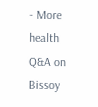- More health Q&A on Bissoy